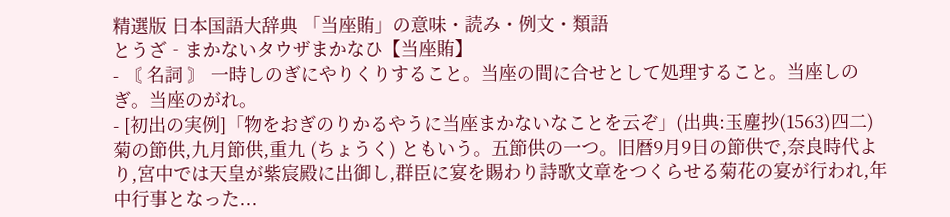精選版 日本国語大辞典 「当座賄」の意味・読み・例文・類語
とうざ‐まかないタウザまかなひ【当座賄】
- 〘 名詞 〙 一時しのぎにやりくりすること。当座の間に合せとして処理すること。当座しのぎ。当座のがれ。
- [初出の実例]「物をおぎのりかるやうに当座まかないなことを云ぞ」(出典:玉塵抄(1563)四二)
菊の節供,九月節供,重九 (ちょうく) ともいう。五節供の一つ。旧暦9月9日の節供で,奈良時代より,宮中では天皇が紫宸殿に出御し,群臣に宴を賜わり詩歌文章をつくらせる菊花の宴が行われ,年中行事となった...